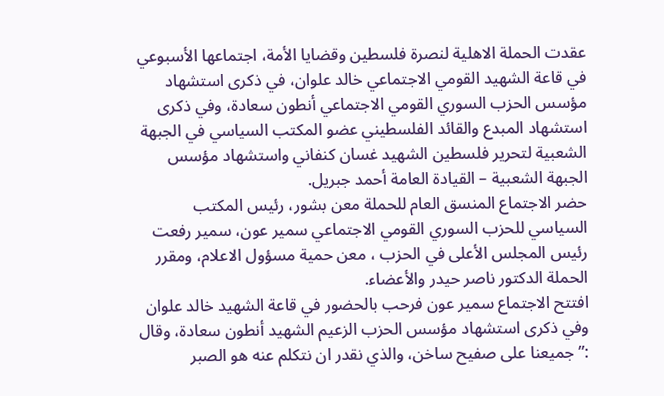عقدت الحملة الاهلية لنصرة فلسطين وقضايا الأمة، اجتماعها الأسبوعي في قاعة الشهيد القومي الاجتماعي خالد علوان، في ذكرى استشهاد مؤسس الحزب السوري القومي الاجتماعي أنطون سعادة، وفي ذكرى استشهاد المبدع والقائد الفلسطيني عضو المكتب السياسي في الجبهة الشعبية لتحرير فلسطين الشهيد غسان كنفاني واستشهاد مؤسس الجبهة الشعبية – القيادة العامة أحمد جبريل.
حضر الاجتماع المنسق العام للحملة معن بشور، رئيس المكتب السياسي للحزب السوري القومي الاجتماعي سمير عون، سمير رفعت رئيس المجلس الأعلى في الحزب ، معن حمية مسؤول الاعلام، ومقرر الحملة الدكتور ناصر حيدر والأعضاء.
افتتح الاجتماع سمير عون فرحب بالحضور في قاعة الشهيد خالد علوان وفي ذكرى استشهاد مؤسس الحزب الزعيم الشهيد أنطون سعادة، وقال :” جميعنا على صفيح ساخن، والذي نقدر ان نتكلم عنه هو الصبر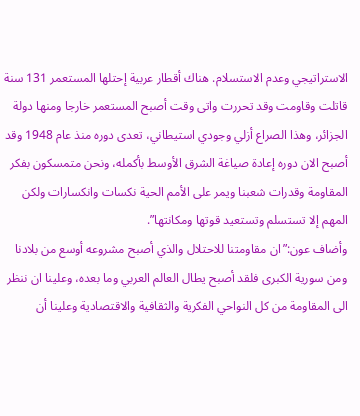الاستراتيجي وعدم الاستسلام. هناك أقطار عربية إحتلها المستعمر 131 سنة قاتلت وقاومت وقد تحررت واتى وقت أصبح المستعمر خارجا ومنها دولة الجزائر، وهذا الصراع أزلي وجودي استيطاني، تعدى دوره منذ عام 1948 وقد أصبح الان دوره إعادة صياغة الشرق الأوسط بأكمله، ونحن متمسكون بفكر المقاومة وقدرات شعبنا ويمر على الأمم الحية نكسات وانكسارات ولكن المهم إلا تستسلم وتستعيد قوتها ومكانتها”.
وأضاف عون:”ان مقاومتنا للاحتلال والذي أصبح مشروعه أوسع من بلادنا ومن سورية الكبرى فلقد أصبح يطال العالم العربي وما بعده، وعلينا ان ننظر الى المقاومة من كل النواحي الفكرية والثقافية والاقتصادية وعلينا أن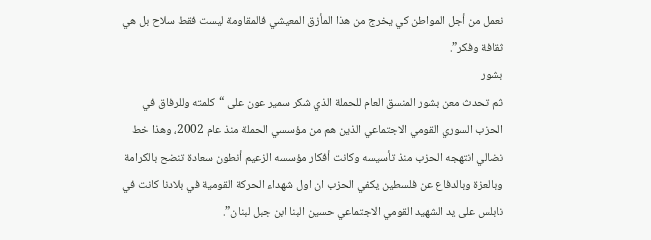نعمل من أجل المواطن كي يخرج من هذا المأزق المعيشي فالمقاومة ليست فقط سلاح بل هي ثقافة وفكر”.
بشور
ثم تحدث معن بشور المنسق العام للحملة الذي شكر سمير عون على “كلمته وللرفاق في الحزب السوري القومي الاجتماعي الذين هم من مؤسسي الحملة منذ عام 2002، وهذا خط نضالي انتهجه الحزب منذ تأسيسه وكانت أفكار مؤسسه الزعيم أنطون سعادة تنضح بالكرامة وبالعزة وبالدفاع عن فلسطين يكفي الحزب ان اول شهداء الحركة القومية في بلادنا كانت في نابلس على يد الشهيد القومي الاجتماعي حسين البنا ابن جبل لبنان”.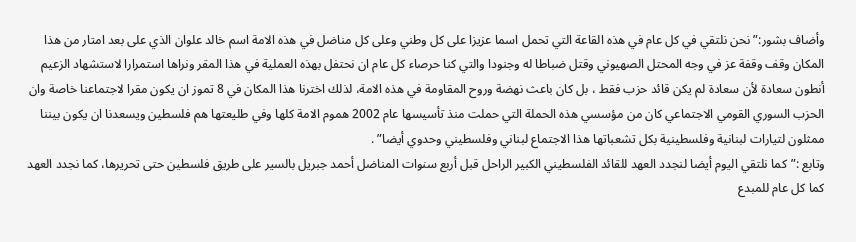وأضاف بشور:”نحن نلتقي في كل عام في هذه القاعة التي تحمل اسما عزيزا على كل وطني وعلى كل مناضل في هذه الامة اسم خالد علوان الذي على بعد امتار من هذا المكان وقف وقفة عز في وجه المحتل الصهيوني وقتل ضباطا له وجنودا والتي كنا حرصاء كل عام ان نحتفل بهذه العملية في هذا المقر ونراها استمرارا لاستشهاد الزعيم أنطون سعادة لأن سعادة لم يكن قائد حزب فقط ، بل كان باعث نهضة وروح المقاومة في هذه الامة، لذلك اخترنا هذا المكان في 8 تموز ان يكون مقرا لاجتماعنا خاصة وان الحزب السوري القومي الاجتماعي كان من مؤسسي هذه الحملة التي حملت منذ تأسيسها عام 2002 هموم الامة كلها وفي طليعتها هم فلسطين ويسعدنا ان يكون بيننا ممثلون لتيارات لبنانية وفلسطينية بكل تشعباتها هذا الاجتماع لبناني وفلسطيني وحدوي أيضا” .
وتابع :”كما نلتقي اليوم أيضا لنجدد العهد للقائد الفلسطيني الكبير الراحل قبل أربع سنوات المناضل أحمد جبريل بالسير على طريق فلسطين حتى تحريرها، كما نجدد العهد كما كل عام للمبدع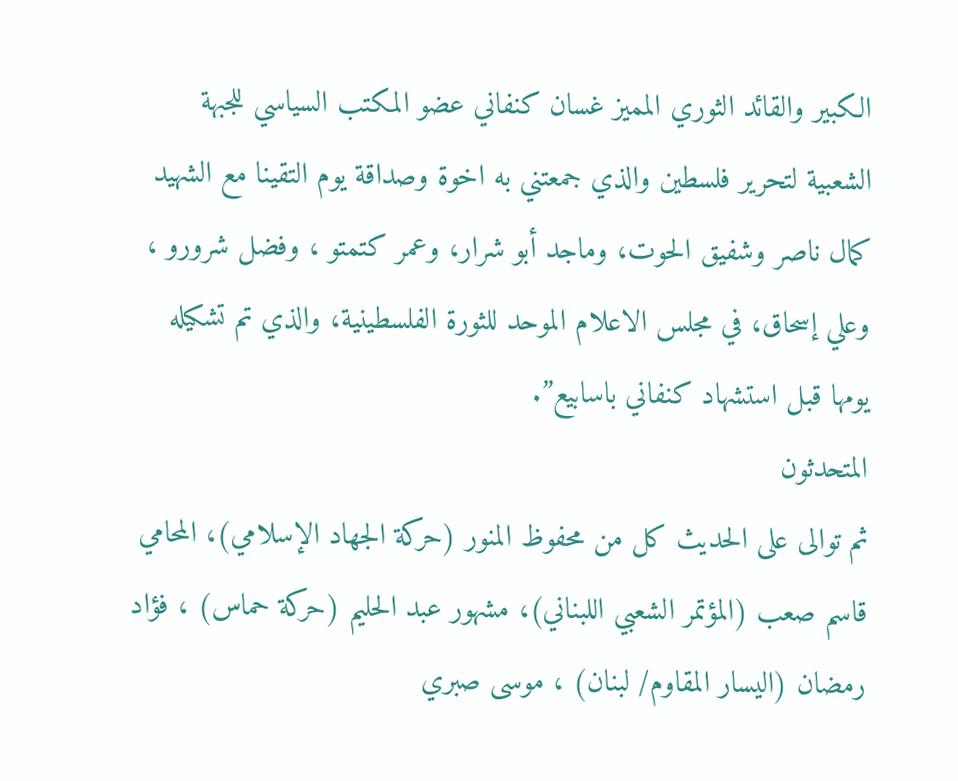الكبير والقائد الثوري المميز غسان كنفاني عضو المكتب السياسي للجبهة الشعبية لتحرير فلسطين والذي جمعتني به اخوة وصداقة يوم التقينا مع الشهيد كمال ناصر وشفيق الحوت، وماجد أبو شرار، وعمر كتمتو ، وفضل شرورو ، وعلي إسحاق، في مجلس الاعلام الموحد للثورة الفلسطينية، والذي تم تشكيله يومها قبل استشهاد كنفاني باسابيع”.
المتحدثون
ثم توالى على الحديث كل من محفوظ المنور (حركة الجهاد الإسلامي)، المحامي قاسم صعب (المؤتمر الشعبي اللبناني)، مشهور عبد الحليم (حركة حماس) ، فؤاد رمضان (اليسار المقاوم/ لبنان) ، موسى صبري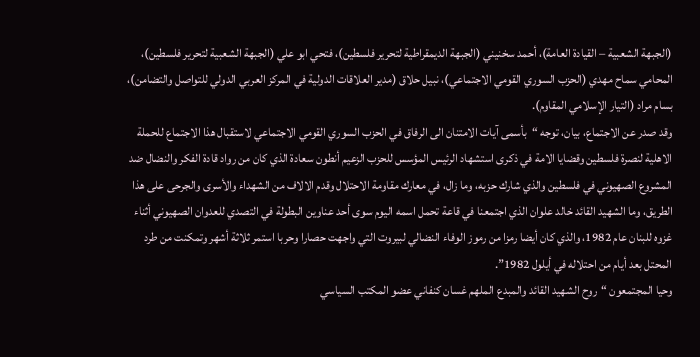(الجبهة الشعبية – القيادة العامة)، أحمد سخنيني (الجبهة الديمقراطية لتحرير فلسطين)، فتحي ابو علي (الجبهة الشعبية لتحرير فلسطين)، المحامي سماح مهدي (الحزب السوري القومي الاجتماعي)، نبيل حلاق (مدير العلاقات الدولية في المركز العربي الدولي للتواصل والتضامن)، بسام مراد (التيار الإسلامي المقاوم).
وقد صدر عن الاجتماع، بيان، توجه “بأسمى آيات الامتنان الى الرفاق في الحزب السوري القومي الاجتماعي لاستقبال هذا الاجتماع للحملة الاهلية لنصرة فلسطين وقضايا الامة في ذكرى استشهاد الرئيس المؤسس للحزب الزعيم أنطون سعادة الذي كان من رواد قادة الفكر والنضال ضد المشروع الصهيوني في فلسطين والذي شارك حزبه، وما زال، في معارك مقاومة الاحتلال وقدم الالاف من الشهداء والأسرى والجرحى على هذا الطريق، وما الشهيد القائد خالد علوان الذي اجتمعنا في قاعة تحمل اسمه اليوم سوى أحد عناوين البطولة في التصدي للعدوان الصهيوني أثناء غزوه للبنان عام 1982، والذي كان أيضا رمزا من رموز الوفاء النضالي لبيروت التي واجهت حصارا وحربا استمر ثلاثة أشهر وتمكنت من طرد المحتل بعد أيام من احتلاله في أيلول 1982”.
وحيا المجتمعون “روح الشهيد القائد والمبدع الملهم غسان كنفاني عضو المكتب السياسي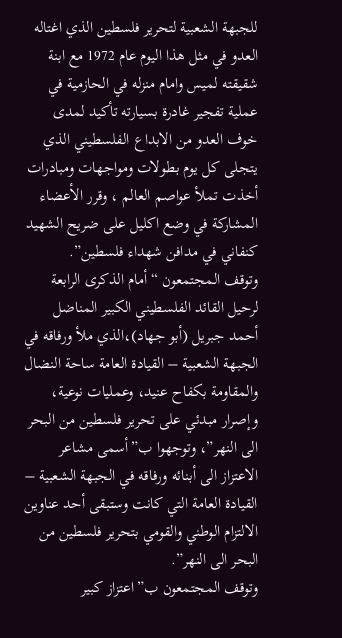للجبهة الشعبية لتحرير فلسطين الذي اغتاله العدو في مثل هذا اليوم عام 1972 مع ابنة شقيقته لميس وامام منزله في الحازمية في عملية تفجير غادرة بسيارته تأكيد لمدى خوف العدو من الابداع الفلسطيني الذي يتجلى كل يوم بطولات ومواجهات ومبادرات أخذت تملأ عواصم العالم ، وقرر الأعضاء المشاركة في وضع اكليل على ضريح الشهيد كنفاني في مدافن شهداء فلسطين”.
وتوقف المجتمعون “أمام الذكرى الرابعة لرحيل القائد الفلسطيني الكبير المناضل أحمد جبريل (أبو جهاد)،الذي ملأ ورفاقه في الجبهة الشعبية – القيادة العامة ساحة النضال والمقاومة بكفاح عنيد، وعمليات نوعية، وإصرار مبدئي على تحرير فلسطين من البحر الى النهر”، وتوجهوا ب”أسمى مشاعر الاعتزاز الى أبنائه ورفاقه في الجبهة الشعبية – القيادة العامة التي كانت وستبقى أحد عناوين الالتزام الوطني والقومي بتحرير فلسطين من البحر الى النهر”.
وتوقف المجتمعون ب”اعتزاز كبير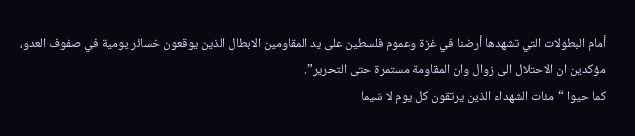أمام البطولات التي تشهدها أرضنا في غزة وعموم فلسطين على يد المقاومين الابطال الذين يوقعون خسائر يومية في صفوف العدو، مؤكدين ان الاحتلال الى زوال وان المقاومة مستمرة حتى التحرير”.
كما حيوا “مئات الشهداء الذين يرتقون كل يوم لا سّيما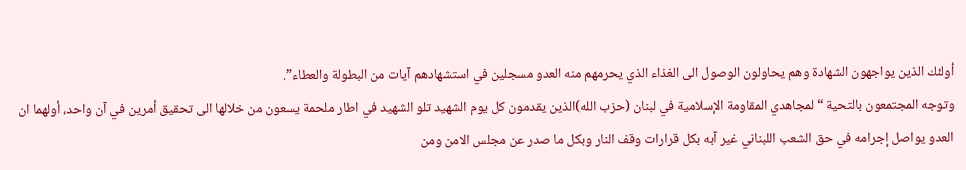أولئك الذين يواجهون الشهادة وهم يحاولون الوصول الى الغذاء الذي يحرمهم منه العدو مسجلين في استشهادهم آيات من البطولة والعطاء”.
وتوجه المجتمعون بالتحية “لمجاهدي المقاومة الإسلامية في لبنان (حزب الله)الذين يقدمون كل يوم الشهيد تلو الشهيد في اطار ملحمة يسعون من خلالها الى تحقيق أمرين في آن واحد، أولهما ان العدو يواصل إجرامه في حق الشعب اللبناني غير آبه بكل قرارات وقف النار وبكل ما صدر عن مجلس الامن ومن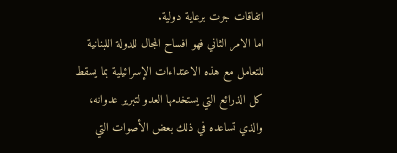اتفاقات جرت برعاية دولية.
اما الامر الثاني فهو افساح المجال للدولة اللبنانية للتعامل مع هذه الاعتداءات الإسرائيلية بما يسقط كل الذرائع التي يستخدمها العدو لتبرير عدوانه، والذي تساعده في ذلك بعض الأصوات التي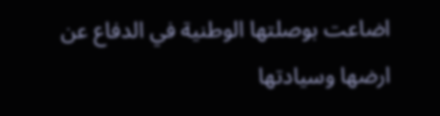اضاعت بوصلتها الوطنية في الدفاع عن ارضها وسيادتها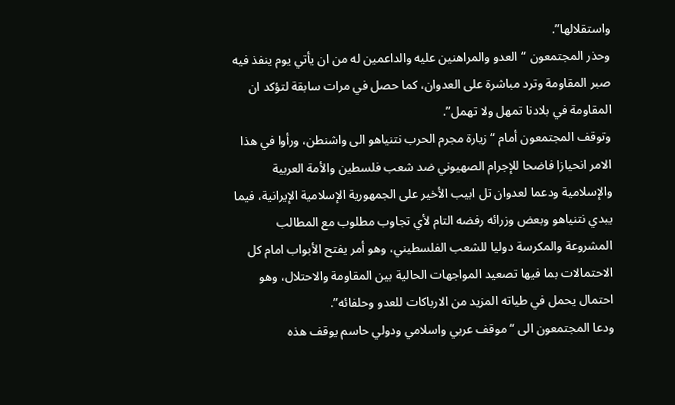واستقلالها”.
وحذر المجتمعون “العدو والمراهنين عليه والداعمين له من ان يأتي يوم ينفذ فيه صبر المقاومة وترد مباشرة على العدوان، كما حصل في مرات سابقة لتؤكد ان المقاومة في بلادنا تمهل ولا تهمل”.
وتوقف المجتمعون أمام “زيارة مجرم الحرب نتنياهو الى واشنطن، ورأوا في هذا الامر انحيازا فاضحا للإجرام الصهيوني ضد شعب فلسطين والأمة العربية والإسلامية ودعما لعدوان تل ابيب الأخير على الجمهورية الإسلامية الإيرانية، فيما يبدي نتنياهو وبعض وزرائه رفضه التام لأي تجاوب مطلوب مع المطالب المشروعة والمكرسة دوليا للشعب الفلسطيني، وهو أمر يفتح الأبواب امام كل الاحتمالات بما فيها تصعيد المواجهات الحالية بين المقاومة والاحتلال، وهو احتمال يحمل في طياته المزيد من الارباكات للعدو وحلفائه”.
ودعا المجتمعون الى “موقف عربي واسلامي ودولي حاسم يوقف هذه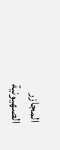المجازر الصهيونية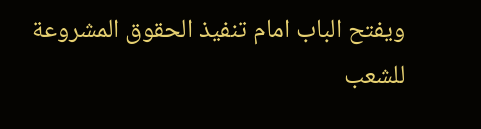ويفتح الباب امام تنفيذ الحقوق المشروعة للشعب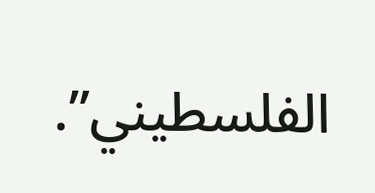الفلسطيني”.